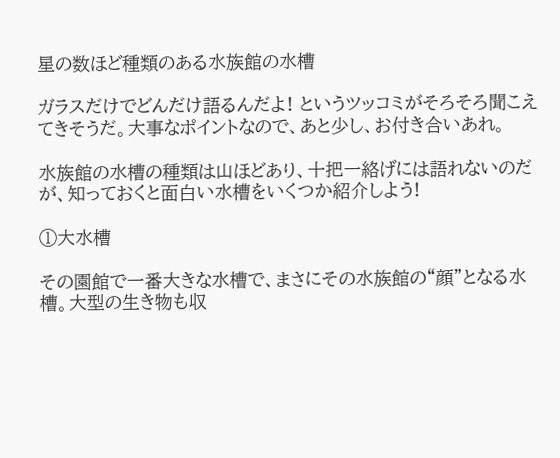星の数ほど種類のある水族館の水槽

ガラスだけでどんだけ語るんだよ! というツッコミがそろそろ聞こえてきそうだ。大事なポイントなので、あと少し、お付き合いあれ。

水族館の水槽の種類は山ほどあり、十把一絡げには語れないのだが、知っておくと面白い水槽をいくつか紹介しよう!

①大水槽

その園館で一番大きな水槽で、まさにその水族館の“顔”となる水槽。大型の生き物も収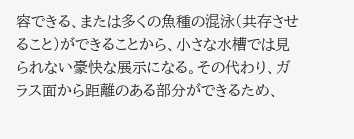容できる、または多くの魚種の混泳(共存させること)ができることから、小さな水槽では見られない豪快な展示になる。その代わり、ガラス面から距離のある部分ができるため、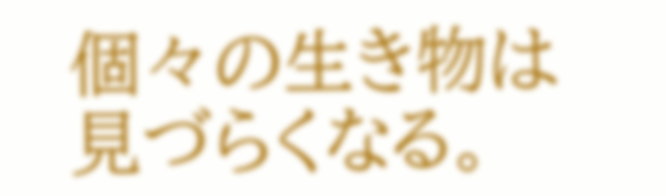個々の生き物は見づらくなる。